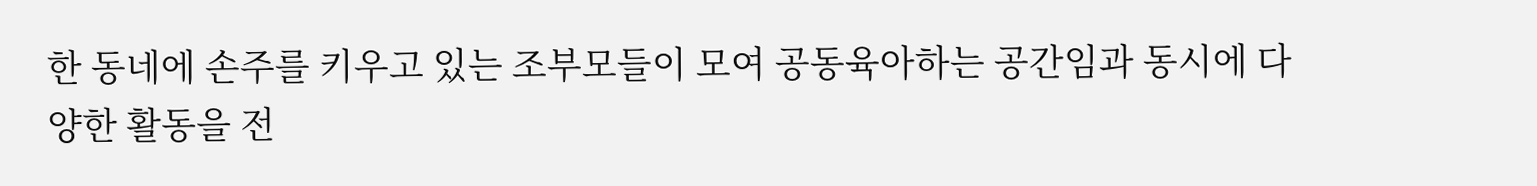한 동네에 손주를 키우고 있는 조부모들이 모여 공동육아하는 공간임과 동시에 다양한 활동을 전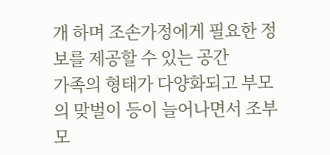개 하며 조손가정에게 필요한 정보를 제공할 수 있는 공간
가족의 형태가 다양화되고 부모의 맞벌이 등이 늘어나면서 조부모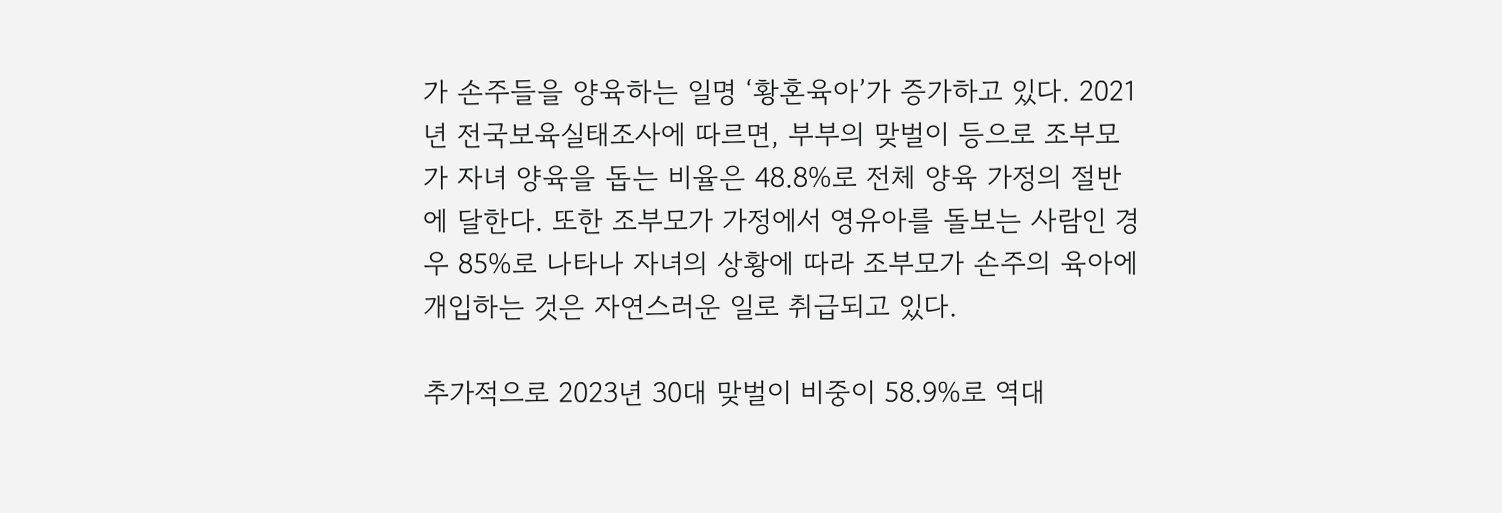가 손주들을 양육하는 일명 ‘황혼육아’가 증가하고 있다. 2021년 전국보육실태조사에 따르면, 부부의 맞벌이 등으로 조부모가 자녀 양육을 돕는 비율은 48.8%로 전체 양육 가정의 절반에 달한다. 또한 조부모가 가정에서 영유아를 돌보는 사람인 경우 85%로 나타나 자녀의 상황에 따라 조부모가 손주의 육아에 개입하는 것은 자연스러운 일로 취급되고 있다.

추가적으로 2023년 30대 맞벌이 비중이 58.9%로 역대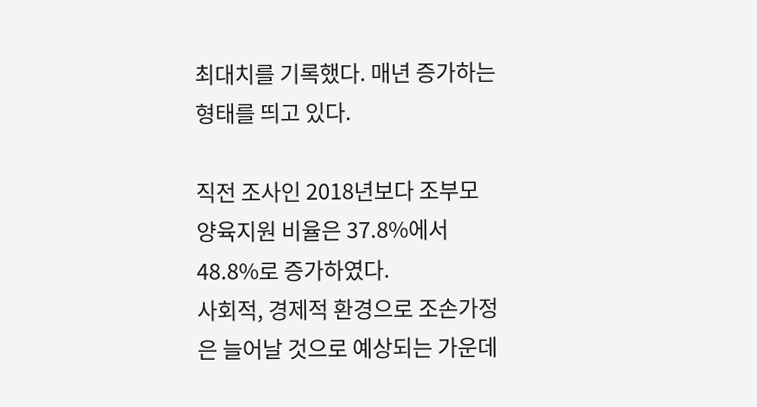최대치를 기록했다. 매년 증가하는 형태를 띄고 있다.

직전 조사인 2018년보다 조부모 양육지원 비율은 37.8%에서 48.8%로 증가하였다.
사회적, 경제적 환경으로 조손가정은 늘어날 것으로 예상되는 가운데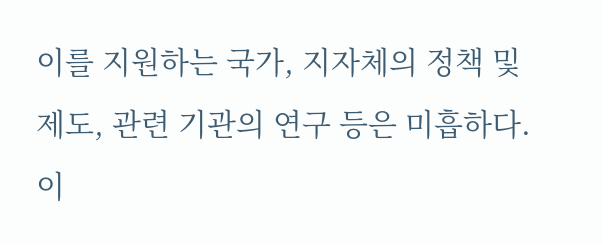이를 지원하는 국가, 지자체의 정책 및 제도, 관련 기관의 연구 등은 미흡하다. 이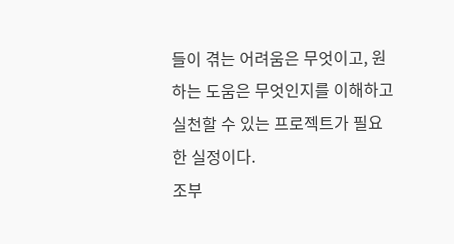들이 겪는 어려움은 무엇이고, 원하는 도움은 무엇인지를 이해하고 실천할 수 있는 프로젝트가 필요한 실정이다.
조부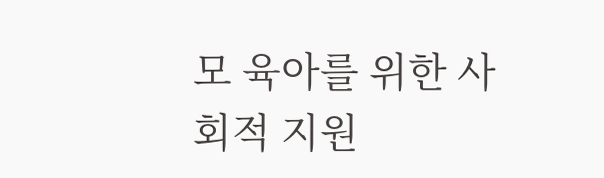모 육아를 위한 사회적 지원